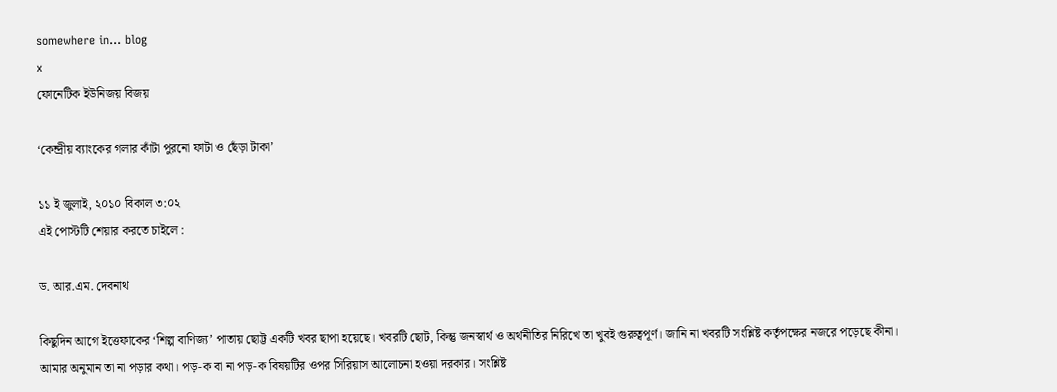somewhere in... blog
x
ফোনেটিক ইউনিজয় বিজয়

‘কেন্দ্রীয় ব্যাংকের গলার কাঁটা পুরনো ফাটা ও ছেঁড়া টাকা’

১১ ই জুলাই, ২০১০ বিকাল ৩:০২
এই পোস্টটি শেয়ার করতে চাইলে :

ড. আর.এম. দেবনাথ

কিছুদিন আগে ইত্তেফাকের ‘শিল্প বাণিজ্য’ পাতায় ছোট্ট একটি খবর ছাপা হয়েছে। খবরটি ছোট, কিন্তু জনস্বার্থ ও অর্থনীতির নিরিখে তা খুবই গুরুত্বপূর্ণ। জানি না খবরটি সংশ্লিষ্ট কর্তৃপক্ষের নজরে পড়েছে কীনা। আমার অনুমান তা না পড়ার কথা। পড়-ক বা না পড়-ক বিষয়টির ওপর সিরিয়াস আলোচনা হওয়া দরকার। সংশ্লিষ্ট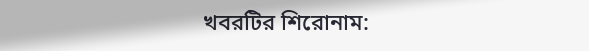খবরটির শিরোনাম: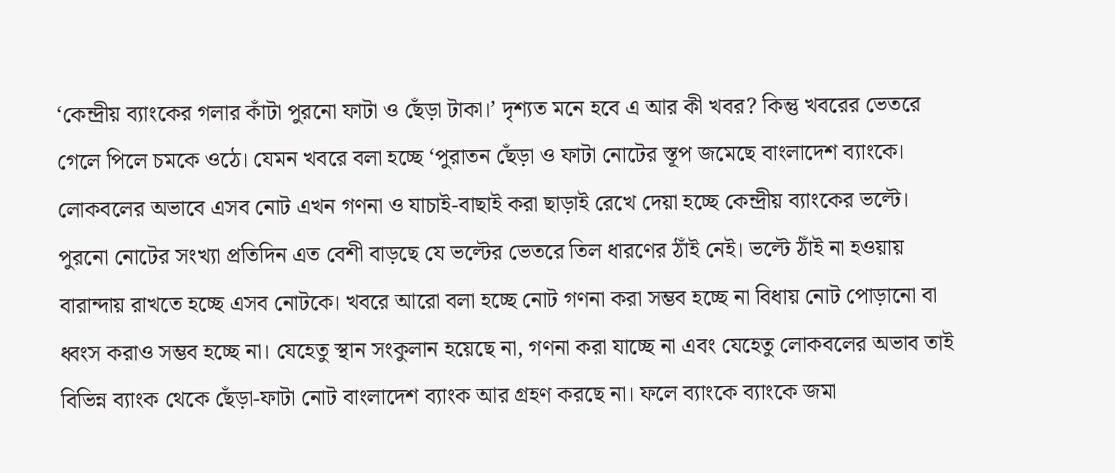‘কেন্দ্রীয় ব্যাংকের গলার কাঁটা পুরনো ফাটা ও ছেঁড়া টাকা।’ দৃশ্যত মনে হবে এ আর কী খবর? কিন্তু খবরের ভেতরে গেলে পিলে চমকে ওঠে। যেমন খবরে বলা হচ্ছে ‘পুরাতন ছেঁড়া ও ফাটা নোটের স্তূপ জমেছে বাংলাদেশ ব্যাংকে। লোকবলের অভাবে এসব নোট এখন গণনা ও যাচাই-বাছাই করা ছাড়াই রেখে দেয়া হচ্ছে কেন্দ্রীয় ব্যাংকের ভল্টে। পুরনো নোটের সংখ্যা প্রতিদিন এত বেশী বাড়ছে যে ভল্টের ভেতরে তিল ধারণের ঠাঁই নেই। ভল্টে ঠাঁই না হওয়ায় বারান্দায় রাখতে হচ্ছে এসব নোটকে। খবরে আরো বলা হচ্ছে নোট গণনা করা সম্ভব হচ্ছে না বিধায় নোট পোড়ানো বা ধ্বংস করাও সম্ভব হচ্ছে না। যেহেতু স্থান সংকুলান হয়েছে না, গণনা করা যাচ্ছে না এবং যেহেতু লোকবলের অভাব তাই বিভিন্ন ব্যাংক থেকে ছেঁড়া-ফাটা নোট বাংলাদেশ ব্যাংক আর গ্রহণ করছে না। ফলে ব্যাংকে ব্যাংকে জমা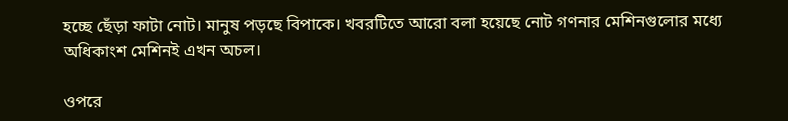হচ্ছে ছেঁড়া ফাটা নোট। মানুষ পড়ছে বিপাকে। খবরটিতে আরো বলা হয়েছে নোট গণনার মেশিনগুলোর মধ্যে অধিকাংশ মেশিনই এখন অচল।

ওপরে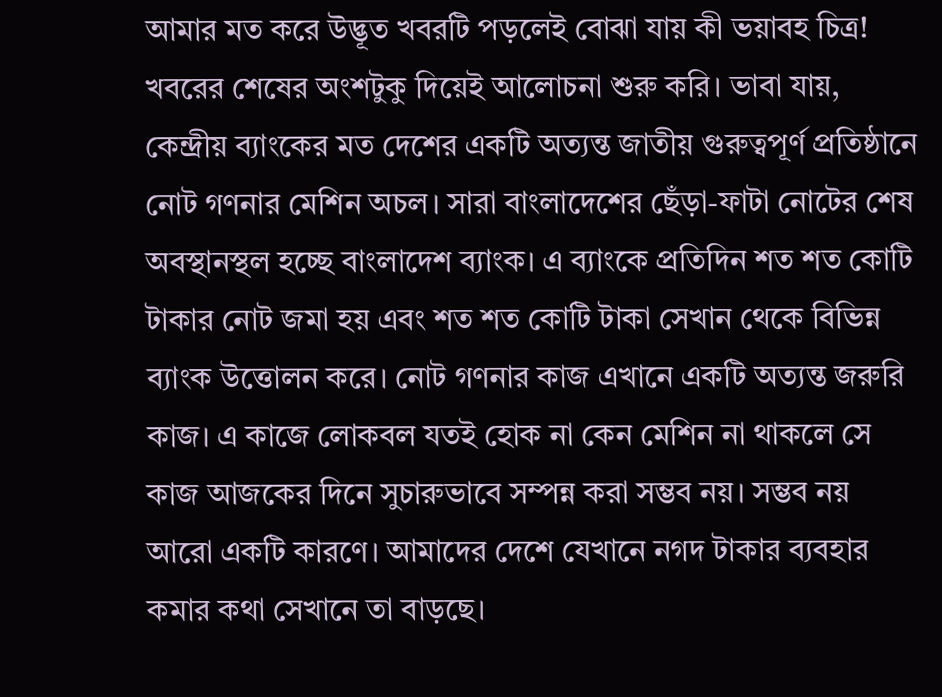আমার মত করে উদ্ভূত খবরটি পড়লেই বোঝা যায় কী ভয়াবহ চিত্র! খবরের শেষের অংশটুকু দিয়েই আলোচনা শুরু করি। ভাবা যায়, কেন্দ্রীয় ব্যাংকের মত দেশের একটি অত্যন্ত জাতীয় গুরুত্বপূর্ণ প্রতিষ্ঠানে নোট গণনার মেশিন অচল। সারা বাংলাদেশের ছেঁড়া-ফাটা নোটের শেষ অবস্থানস্থল হচ্ছে বাংলাদেশ ব্যাংক। এ ব্যাংকে প্রতিদিন শত শত কোটি টাকার নোট জমা হয় এবং শত শত কোটি টাকা সেখান থেকে বিভিন্ন ব্যাংক উত্তোলন করে। নোট গণনার কাজ এখানে একটি অত্যন্ত জরুরি কাজ। এ কাজে লোকবল যতই হোক না কেন মেশিন না থাকলে সে কাজ আজকের দিনে সুচারুভাবে সম্পন্ন করা সম্ভব নয়। সম্ভব নয় আরো একটি কারণে। আমাদের দেশে যেখানে নগদ টাকার ব্যবহার কমার কথা সেখানে তা বাড়ছে।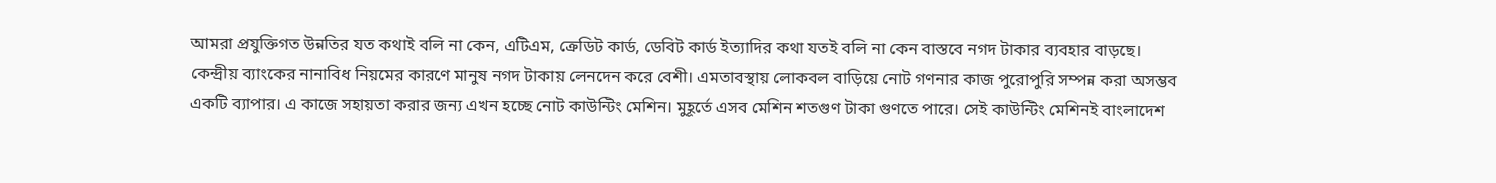আমরা প্রযুক্তিগত উন্নতির যত কথাই বলি না কেন, এটিএম, ক্রেডিট কার্ড, ডেবিট কার্ড ইত্যাদির কথা যতই বলি না কেন বাস্তবে নগদ টাকার ব্যবহার বাড়ছে। কেন্দ্রীয় ব্যাংকের নানাবিধ নিয়মের কারণে মানুষ নগদ টাকায় লেনদেন করে বেশী। এমতাবস্থায় লোকবল বাড়িয়ে নোট গণনার কাজ পুরোপুরি সম্পন্ন করা অসম্ভব একটি ব্যাপার। এ কাজে সহায়তা করার জন্য এখন হচ্ছে নোট কাউন্টিং মেশিন। মুহূর্তে এসব মেশিন শতগুণ টাকা গুণতে পারে। সেই কাউন্টিং মেশিনই বাংলাদেশ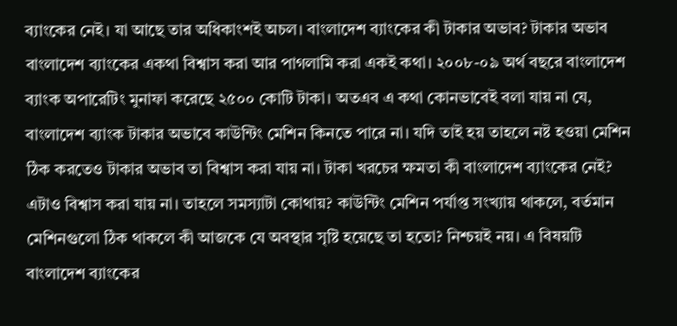ব্যাংকের নেই। যা আছে তার অধিকাংশই অচল। বাংলাদেশ ব্যাংকের কী টাকার অভাব? টাকার অভাব বাংলাদেশ ব্যাংকের একথা বিশ্বাস করা আর পাগলামি করা একই কথা। ২০০৮-০৯ অর্থ বছরে বাংলাদেশ ব্যাংক অপারেটিং মুনাফা করেছে ২৫০০ কোটি টাকা। অতএব এ কথা কোনভাবেই বলা যায় না যে, বাংলাদেশ ব্যাংক টাকার অভাবে কাউন্টিং মেশিন কিনতে পারে না। যদি তাই হয় তাহলে নষ্ট হওয়া মেশিন ঠিক করতেও টাকার অভাব তা বিশ্বাস করা যায় না। টাকা খরচের ক্ষমতা কী বাংলাদেশ ব্যাংকের নেই? এটাও বিশ্বাস করা যায় না। তাহলে সমস্যাটা কোথায়? কাউন্টিং মেশিন পর্যাপ্ত সংখ্যায় থাকলে, বর্তমান মেশিনগুলো ঠিক থাকলে কী আজকে যে অবস্থার সৃষ্টি হয়েছে তা হতো? নিশ্চয়ই নয়। এ বিষয়টি বাংলাদেশ ব্যাংকের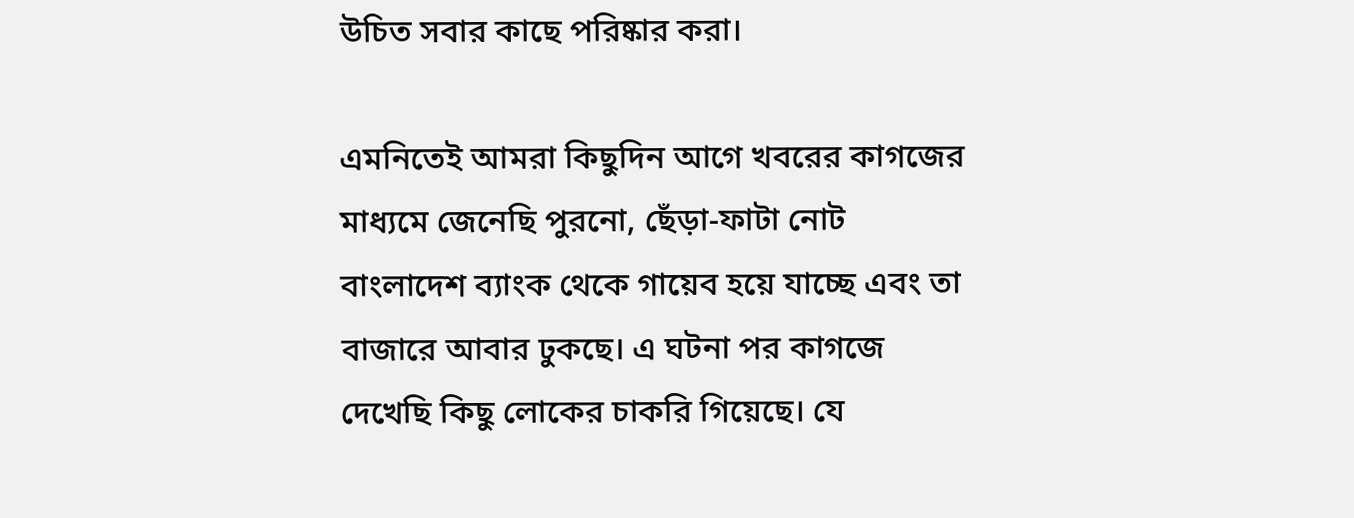উচিত সবার কাছে পরিষ্কার করা।

এমনিতেই আমরা কিছুদিন আগে খবরের কাগজের মাধ্যমে জেনেছি পুরনো, ছেঁড়া-ফাটা নোট বাংলাদেশ ব্যাংক থেকে গায়েব হয়ে যাচ্ছে এবং তা বাজারে আবার ঢুকছে। এ ঘটনা পর কাগজে দেখেছি কিছু লোকের চাকরি গিয়েছে। যে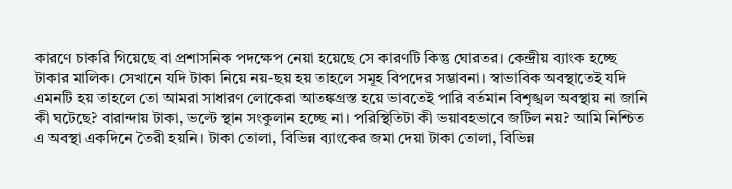কারণে চাকরি গিয়েছে বা প্রশাসনিক পদক্ষেপ নেয়া হয়েছে সে কারণটি কিন্তু ঘোরতর। কেন্দ্রীয় ব্যাংক হচ্ছে টাকার মালিক। সেখানে যদি টাকা নিয়ে নয়-ছয় হয় তাহলে সমূহ বিপদের সম্ভাবনা। স্বাভাবিক অবস্থাতেই যদি এমনটি হয় তাহলে তো আমরা সাধারণ লোকেরা আতঙ্কগ্রস্ত হয়ে ভাবতেই পারি বর্তমান বিশৃঙ্খল অবস্থায় না জানি কী ঘটেছে? বারান্দায় টাকা, ভল্টে স্থান সংকুলান হচ্ছে না। পরিস্থিতিটা কী ভয়াবহভাবে জটিল নয়? আমি নিশ্চিত এ অবস্থা একদিনে তৈরী হয়নি। টাকা তোলা, বিভিন্ন ব্যাংকের জমা দেয়া টাকা তোলা, বিভিন্ন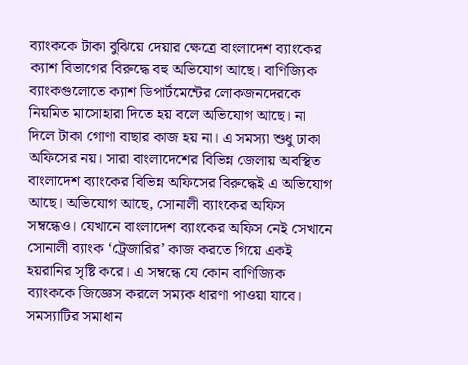ব্যাংককে টাকা বুঝিয়ে দেয়ার ক্ষেত্রে বাংলাদেশ ব্যাংকের ক্যাশ বিভাগের বিরুদ্ধে বহু অভিযোগ আছে। বাণিজ্যিক ব্যাংকগুলোতে ক্যাশ ডিপার্টমেন্টের লোকজনদেরকে নিয়মিত মাসোহারা দিতে হয় বলে অভিযোগ আছে। না দিলে টাকা গোণা বাছার কাজ হয় না। এ সমস্যা শুধু ঢাকা অফিসের নয়। সারা বাংলাদেশের বিভিন্ন জেলায় অবস্থিত বাংলাদেশ ব্যাংকের বিভিন্ন অফিসের বিরুদ্ধেই এ অভিযোগ আছে। অভিযোগ আছে, সোনালী ব্যাংকের অফিস সম্বন্ধেও। যেখানে বাংলাদেশ ব্যাংকের অফিস নেই সেখানে সোনালী ব্যাংক ‘ট্রেজারির’ কাজ করতে গিয়ে একই হয়রানির সৃষ্টি করে। এ সম্বন্ধে যে কোন বাণিজ্যিক ব্যাংককে জিজ্ঞেস করলে সম্যক ধারণা পাওয়া যাবে। সমস্যাটির সমাধান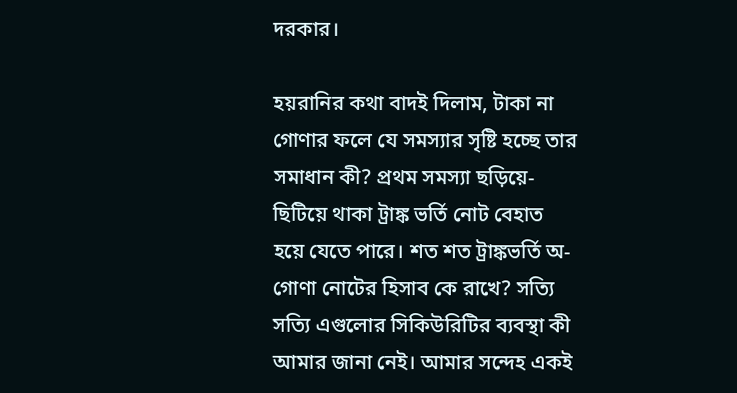দরকার।

হয়রানির কথা বাদই দিলাম, টাকা না গোণার ফলে যে সমস্যার সৃষ্টি হচ্ছে তার সমাধান কী? প্রথম সমস্যা ছড়িয়ে- ছিটিয়ে থাকা ট্রাঙ্ক ভর্তি নোট বেহাত হয়ে যেতে পারে। শত শত ট্রাঙ্কভর্তি অ-গোণা নোটের হিসাব কে রাখে? সত্যি সত্যি এগুলোর সিকিউরিটির ব্যবস্থা কী আমার জানা নেই। আমার সন্দেহ একই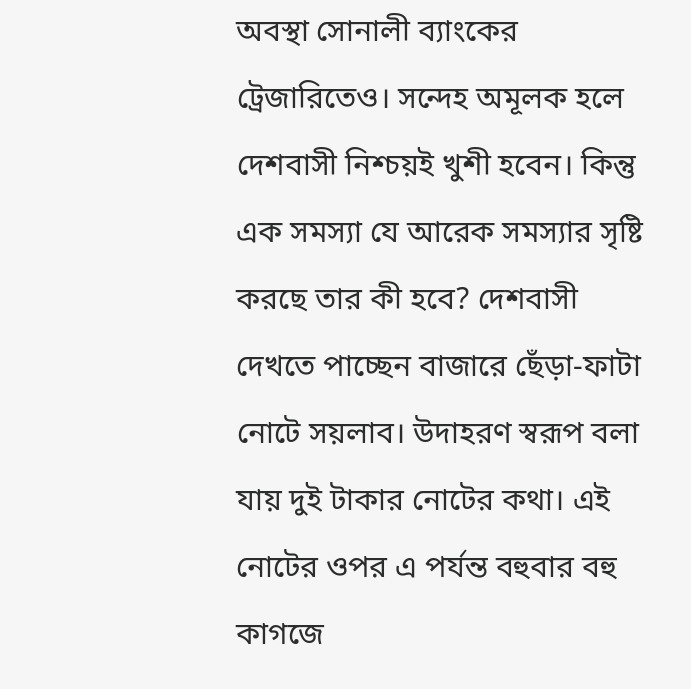অবস্থা সোনালী ব্যাংকের ট্রেজারিতেও। সন্দেহ অমূলক হলে দেশবাসী নিশ্চয়ই খুশী হবেন। কিন্তু এক সমস্যা যে আরেক সমস্যার সৃষ্টি করছে তার কী হবে? দেশবাসী দেখতে পাচ্ছেন বাজারে ছেঁড়া-ফাটা নোটে সয়লাব। উদাহরণ স্বরূপ বলা যায় দুই টাকার নোটের কথা। এই নোটের ওপর এ পর্যন্ত বহুবার বহু কাগজে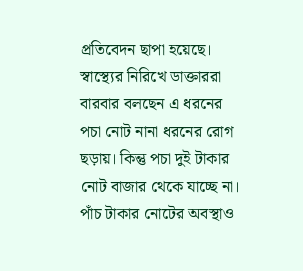প্রতিবেদন ছাপা হয়েছে। স্বাস্থ্যের নিরিখে ডাক্তাররা বারবার বলছেন এ ধরনের পচা নোট নানা ধরনের রোগ ছড়ায়। কিন্তু পচা দুই টাকার নোট বাজার থেকে যাচ্ছে না। পাঁচ টাকার নোটের অবস্থাও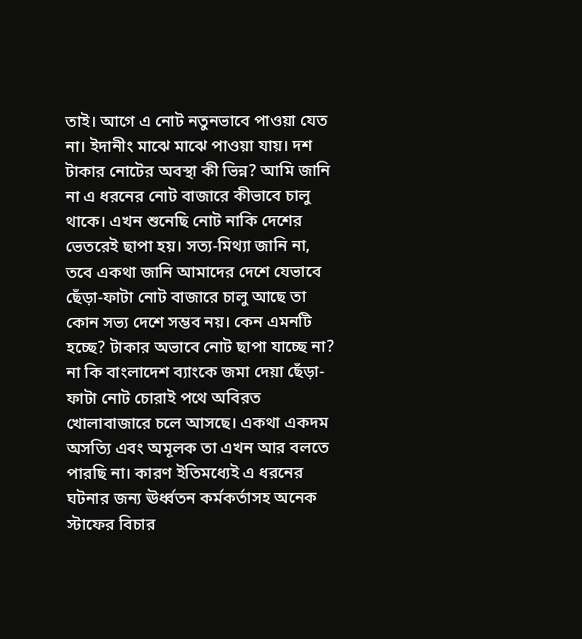তাই। আগে এ নোট নতুনভাবে পাওয়া যেত না। ইদানীং মাঝে মাঝে পাওয়া যায়। দশ টাকার নোটের অবস্থা কী ভিন্ন? আমি জানি না এ ধরনের নোট বাজারে কীভাবে চালু থাকে। এখন শুনেছি নোট নাকি দেশের ভেতরেই ছাপা হয়। সত্য-মিথ্যা জানি না, তবে একথা জানি আমাদের দেশে যেভাবে ছেঁড়া-ফাটা নোট বাজারে চালু আছে তা কোন সভ্য দেশে সম্ভব নয়। কেন এমনটি হচ্ছে? টাকার অভাবে নোট ছাপা যাচ্ছে না? না কি বাংলাদেশ ব্যাংকে জমা দেয়া ছেঁড়া-ফাটা নোট চোরাই পথে অবিরত খোলাবাজারে চলে আসছে। একথা একদম অসত্যি এবং অমূলক তা এখন আর বলতে পারছি না। কারণ ইতিমধ্যেই এ ধরনের ঘটনার জন্য ঊর্ধ্বতন কর্মকর্তাসহ অনেক স্টাফের বিচার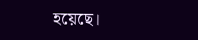হয়েছে।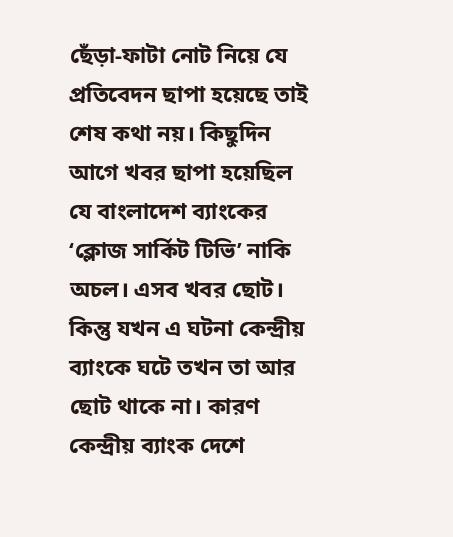ছেঁড়া-ফাটা নোট নিয়ে যে প্রতিবেদন ছাপা হয়েছে তাই শেষ কথা নয়। কিছুদিন আগে খবর ছাপা হয়েছিল যে বাংলাদেশ ব্যাংকের ‘ক্লোজ সার্কিট টিভি’ নাকি অচল। এসব খবর ছোট। কিন্তু যখন এ ঘটনা কেন্দ্রীয় ব্যাংকে ঘটে তখন তা আর ছোট থাকে না। কারণ কেন্দ্রীয় ব্যাংক দেশে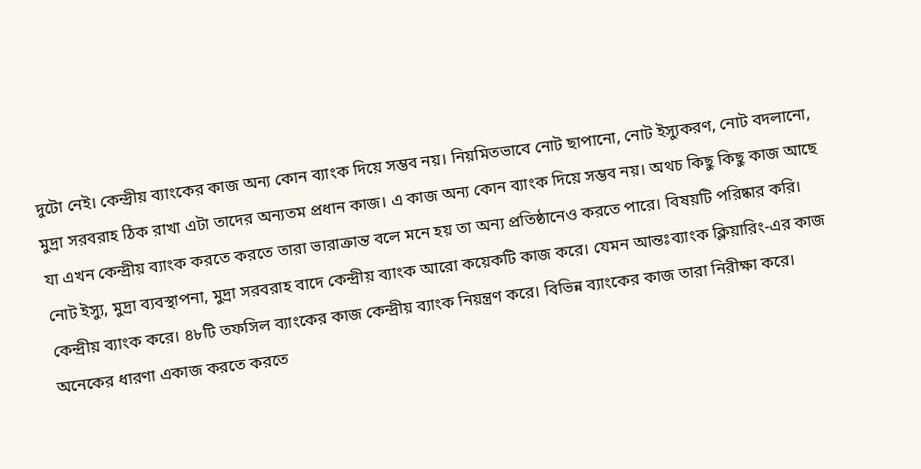দুটো নেই। কেন্দ্রীয় ব্যাংকের কাজ অন্য কোন ব্যাংক দিয়ে সম্ভব নয়। নিয়মিতভাবে নোট ছাপানো, নোট ইস্যুকরণ, নোট বদলানো, মুদ্রা সরবরাহ ঠিক রাখা এটা তাদের অন্যতম প্রধান কাজ। এ কাজ অন্য কোন ব্যাংক দিয়ে সম্ভব নয়। অথচ কিছু কিছু কাজ আছে যা এখন কেন্দ্রীয় ব্যাংক করতে করতে তারা ভারাক্রান্ত বলে মনে হয় তা অন্য প্রতিষ্ঠানেও করতে পারে। বিষয়টি পরিষ্কার করি। নোট ইস্যু, মুদ্রা ব্যবস্থাপনা, মুদ্রা সরবরাহ বাদে কেন্দ্রীয় ব্যাংক আরো কয়েকটি কাজ করে। যেমন আন্তঃব্যাংক ক্লিয়ারিং-এর কাজ কেন্দ্রীয় ব্যাংক করে। ৪৮টি তফসিল ব্যাংকের কাজ কেন্দ্রীয় ব্যাংক নিয়ন্ত্রণ করে। বিভিন্ন ব্যাংকের কাজ তারা নিরীক্ষা করে। অনেকের ধারণা একাজ করতে করতে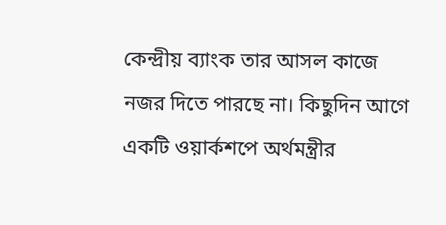কেন্দ্রীয় ব্যাংক তার আসল কাজে নজর দিতে পারছে না। কিছুদিন আগে একটি ওয়ার্কশপে অর্থমন্ত্রীর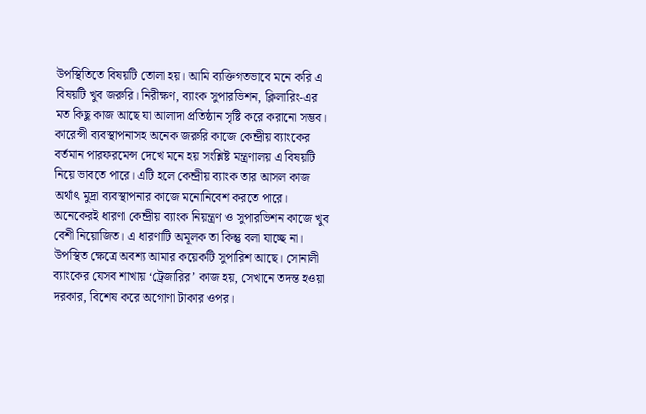উপস্থিতিতে বিষয়টি তোলা হয়। আমি ব্যক্তিগতভাবে মনে করি এ বিষয়টি খুব জরুরি। নিরীক্ষণ, ব্যাংক সুপারভিশন, ক্লিলারিং-এর মত কিছু কাজ আছে যা আলাদা প্রতিষ্ঠান সৃষ্টি করে করানো সম্ভব। কারেন্সী ব্যবস্থাপনাসহ অনেক জরুরি কাজে কেন্দ্রীয় ব্যাংকের বর্তমান পারফরমেন্স দেখে মনে হয় সংশ্লিষ্ট মন্ত্রণালয় এ বিষয়টি নিয়ে ভাবতে পারে। এটি হলে কেন্দ্রীয় ব্যাংক তার আসল কাজ অর্থাৎ মুদ্রা ব্যবস্থাপনার কাজে মনোনিবেশ করতে পারে। অনেকেরই ধারণা কেন্দ্রীয় ব্যাংক নিয়ন্ত্রণ ও সুপারভিশন কাজে খুব বেশী নিয়োজিত। এ ধারণাটি অমূলক তা কিন্তু বলা যাচ্ছে না। উপস্থিত ক্ষেত্রে অবশ্য আমার কয়েকটি সুপারিশ আছে। সোনালী ব্যাংকের যেসব শাখায় ‘ট্রেজারির’ কাজ হয়, সেখানে তদন্ত হওয়া দরকার, বিশেষ করে অগোণা টাকার ওপর।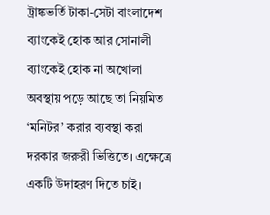ট্রাঙ্কভর্তি টাকা-সেটা বাংলাদেশ ব্যাংকেই হোক আর সোনালী ব্যাংকেই হোক না অখোলা অবস্থায় পড়ে আছে তা নিয়মিত ‘মনিটর’ করার ব্যবস্থা করা দরকার জরুরী ভিত্তিতে। এক্ষেত্রে একটি উদাহরণ দিতে চাই।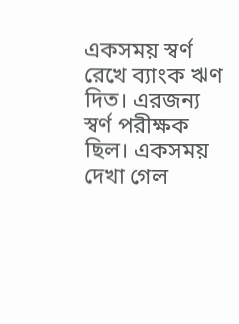একসময় স্বর্ণ রেখে ব্যাংক ঋণ দিত। এরজন্য স্বর্ণ পরীক্ষক ছিল। একসময় দেখা গেল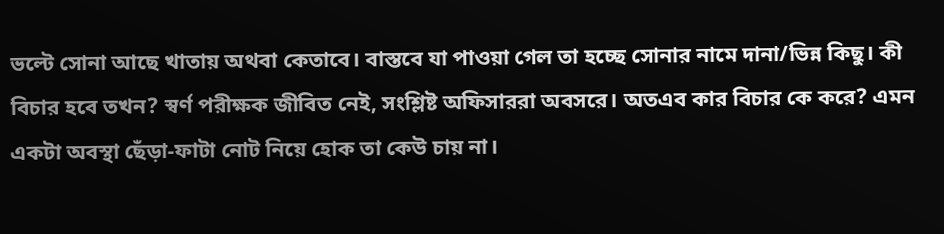ভল্টে সোনা আছে খাতায় অথবা কেতাবে। বাস্তবে যা পাওয়া গেল তা হচ্ছে সোনার নামে দানা/ভিন্ন কিছু। কী বিচার হবে তখন? স্বর্ণ পরীক্ষক জীবিত নেই, সংশ্লিষ্ট অফিসাররা অবসরে। অতএব কার বিচার কে করে? এমন একটা অবস্থা ছেঁড়া-ফাটা নোট নিয়ে হোক তা কেউ চায় না।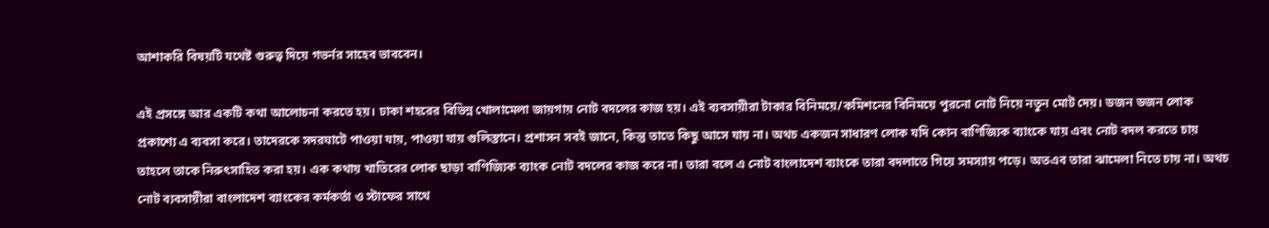আশাকরি বিষয়টি যথেষ্ট গুরুত্ব দিয়ে গভর্নর সাহেব ভাববেন।

এই প্রসঙ্গে আর একটি কথা আলোচনা করতে হয়। ঢাকা শহরের বিভিন্ন খোলামেলা জায়গায় নোট বদলের কাজ হয়। এই ব্যবসায়ীরা টাকার বিনিময়ে/কমিশনের বিনিময়ে পুরনো নোট নিয়ে নতুন মোট দেয়। ডজন ডজন লোক প্রকাশ্যে এ ব্যবসা করে। তাদেরকে সদরঘাটে পাওয়া যায়, পাওয়া যায় গুলিস্তানে। প্রশাসন সবই জানে, কিন্তু তাতে কিছু আসে যায় না। অথচ একজন সাধারণ লোক যদি কোন বাণিজ্যিক ব্যাংকে যায় এবং নোট বদল করতে চায় তাহলে তাকে নিরুৎসাহিত করা হয়। এক কথায় খাতিরের লোক ছাড়া বাণিজ্যিক ব্যাংক নোট বদলের কাজ করে না। তারা বলে এ নোট বাংলাদেশ ব্যাংকে তারা বদলাতে গিয়ে সমস্যায় পড়ে। অতএব তারা ঝামেলা নিতে চায় না। অথচ নোট ব্যবসায়ীরা বাংলাদেশ ব্যাংকের কর্মকর্তা ও স্টাফের সাথে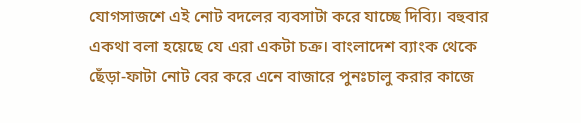যোগসাজশে এই নোট বদলের ব্যবসাটা করে যাচ্ছে দিব্যি। বহুবার একথা বলা হয়েছে যে এরা একটা চক্র। বাংলাদেশ ব্যাংক থেকে ছেঁড়া-ফাটা নোট বের করে এনে বাজারে পুনঃচালু করার কাজে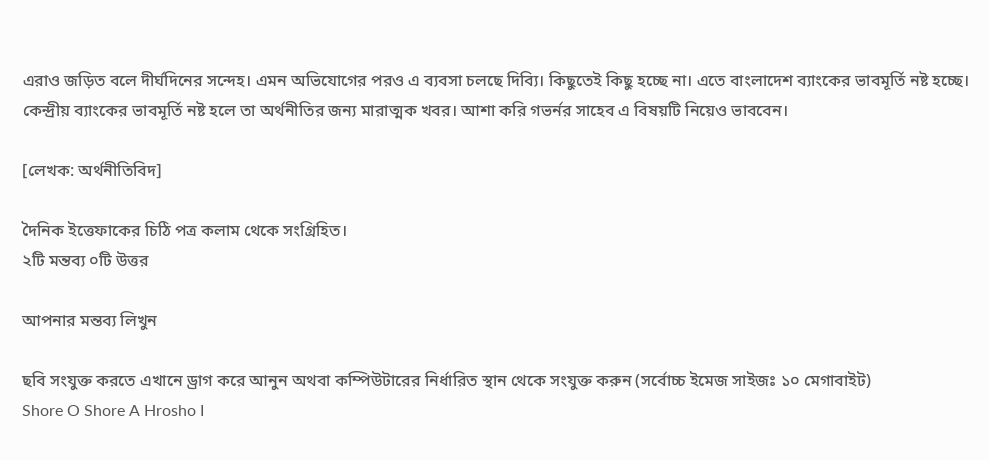এরাও জড়িত বলে দীর্ঘদিনের সন্দেহ। এমন অভিযোগের পরও এ ব্যবসা চলছে দিব্যি। কিছুতেই কিছু হচ্ছে না। এতে বাংলাদেশ ব্যাংকের ভাবমূর্তি নষ্ট হচ্ছে। কেন্দ্রীয় ব্যাংকের ভাবমূর্তি নষ্ট হলে তা অর্থনীতির জন্য মারাত্মক খবর। আশা করি গভর্নর সাহেব এ বিষয়টি নিয়েও ভাববেন।

[লেখক: অর্থনীতিবিদ]

দৈনিক ইত্তেফাকের চিঠি পত্র কলাম থেকে সংগ্রিহিত।
২টি মন্তব্য ০টি উত্তর

আপনার মন্তব্য লিখুন

ছবি সংযুক্ত করতে এখানে ড্রাগ করে আনুন অথবা কম্পিউটারের নির্ধারিত স্থান থেকে সংযুক্ত করুন (সর্বোচ্চ ইমেজ সাইজঃ ১০ মেগাবাইট)
Shore O Shore A Hrosho I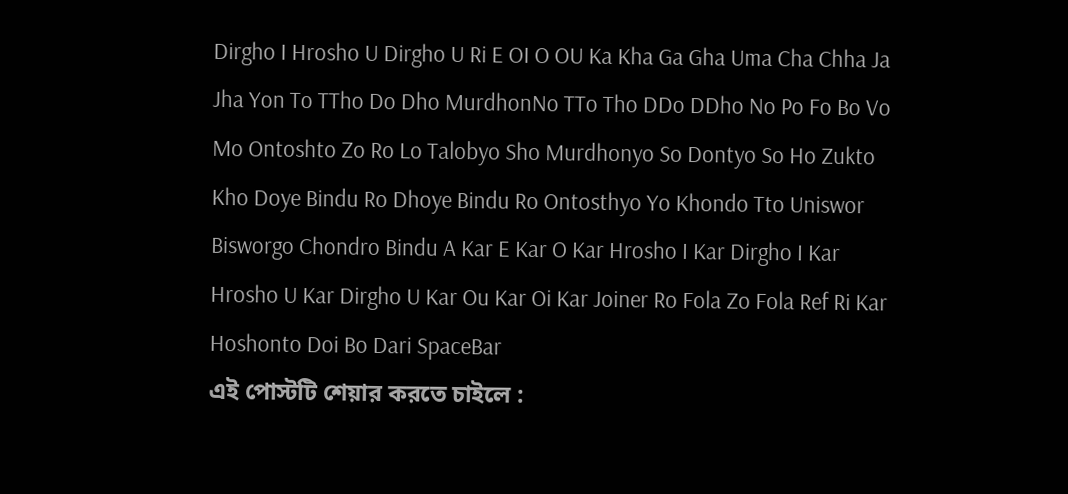Dirgho I Hrosho U Dirgho U Ri E OI O OU Ka Kha Ga Gha Uma Cha Chha Ja Jha Yon To TTho Do Dho MurdhonNo TTo Tho DDo DDho No Po Fo Bo Vo Mo Ontoshto Zo Ro Lo Talobyo Sho Murdhonyo So Dontyo So Ho Zukto Kho Doye Bindu Ro Dhoye Bindu Ro Ontosthyo Yo Khondo Tto Uniswor Bisworgo Chondro Bindu A Kar E Kar O Kar Hrosho I Kar Dirgho I Kar Hrosho U Kar Dirgho U Kar Ou Kar Oi Kar Joiner Ro Fola Zo Fola Ref Ri Kar Hoshonto Doi Bo Dari SpaceBar
এই পোস্টটি শেয়ার করতে চাইলে :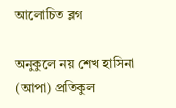আলোচিত ব্লগ

অনুকুলে নয় শেখ হাসিনা (আপা) প্রতিকুল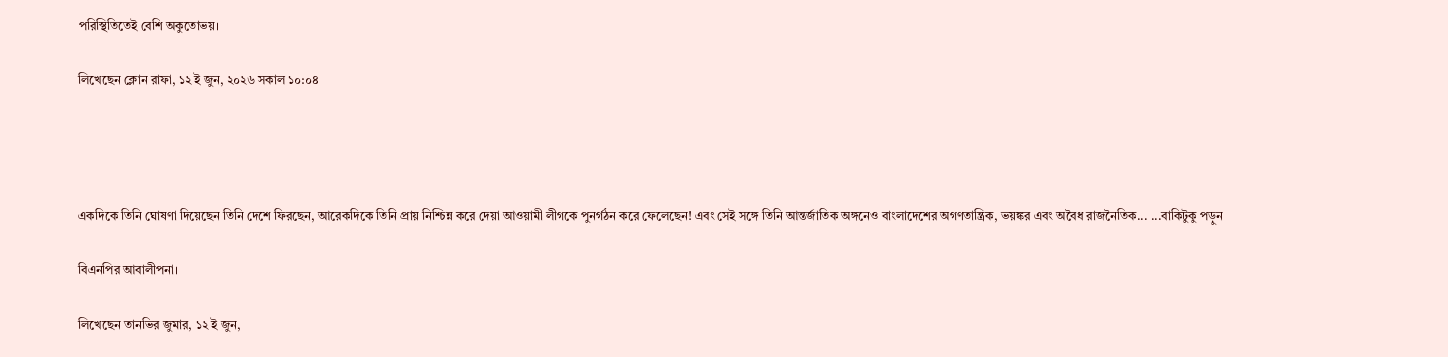পরিস্থিতিতেই বেশি অকুতোভয়।

লিখেছেন ক্লোন রাফা, ১২ ই জুন, ২০২৬ সকাল ১০:০৪




একদিকে তিনি ঘোষণা দিয়েছেন তিনি দেশে ফিরছেন, আরেকদিকে তিনি প্রায় নিশ্চিন্ন করে দেয়া আওয়ামী লীগকে পুনর্গঠন করে ফেলেছেন! এবং সেই সঙ্গে তিনি আন্তর্জাতিক অঙ্গনেও বাংলাদেশের অগণতান্ত্রিক, ভয়ঙ্কর এবং অবৈধ রাজনৈতিক... ...বাকিটুকু পড়ুন

বিএনপির আবালীপনা।

লিখেছেন তানভির জুমার, ১২ ই জুন,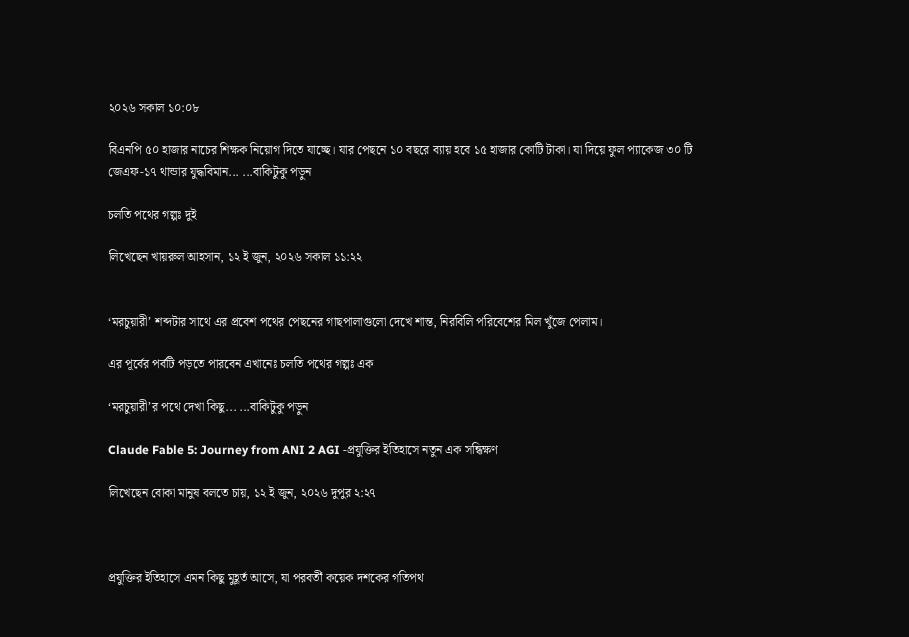২০২৬ সকাল ১০:০৮

বিএনপি ৫০ হাজার নাচের শিক্ষক নিয়োগ দিতে যাচ্ছে। যার পেছনে ১০ বছরে ব্যায় হবে ১৫ হাজার কোটি টাকা। যা দিয়ে ফুল প্যাকেজ ৩০ টি জেএফ-১৭ থান্ডার যুদ্ধবিমান... ...বাকিটুকু পড়ুন

চলতি পথের গল্পঃ দুই

লিখেছেন খায়রুল আহসান, ১২ ই জুন, ২০২৬ সকাল ১১:২২


‘মরচুয়ারী’ শব্দটার সাথে এর প্রবেশ পথের পেছনের গাছপালাগুলো দেখে শান্ত, নিরবিলি পরিবেশের মিল খুঁজে পেলাম।

এর পূর্বের পর্বটি পড়তে পারবেন এখানেঃ চলতি পথের গল্পঃ এক

‘মরচুয়ারী’র পথে দেখা কিছু... ...বাকিটুকু পড়ুন

Claude Fable 5: Journey from ANI 2 AGI -প্রযুক্তির ইতিহাসে নতুন এক সন্ধিক্ষণ

লিখেছেন বোকা মানুষ বলতে চায়, ১২ ই জুন, ২০২৬ দুপুর ২:২৭



প্রযুক্তির ইতিহাসে এমন কিছু মুহূর্ত আসে, যা পরবর্তী কয়েক দশকের গতিপথ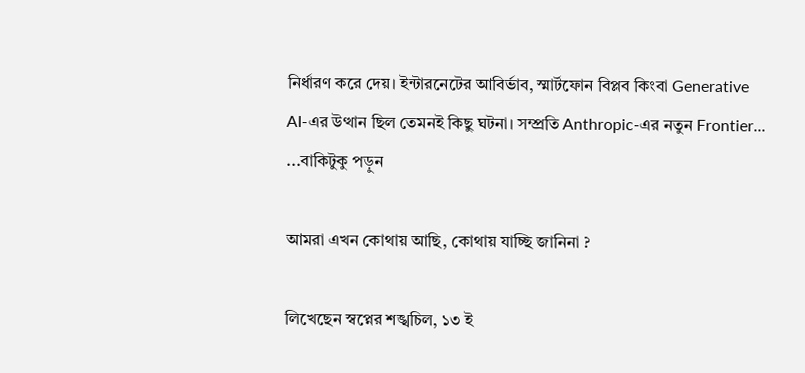নির্ধারণ করে দেয়। ইন্টারনেটের আবির্ভাব, স্মার্টফোন বিপ্লব কিংবা Generative AI-এর উত্থান ছিল তেমনই কিছু ঘটনা। সম্প্রতি Anthropic-এর নতুন Frontier... ...বাকিটুকু পড়ুন

আমরা এখন কোথায় আছি, কোথায় যাচ্ছি জানিনা ?

লিখেছেন স্বপ্নের শঙ্খচিল, ১৩ ই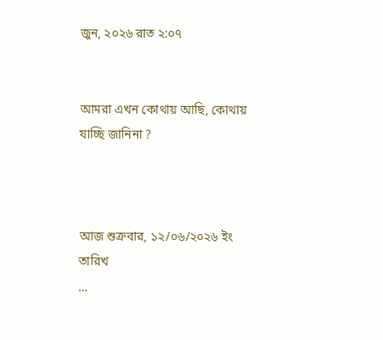জুন, ২০২৬ রাত ২:০৭


আমরা এখন কোথায় আছি, কোথায় যাচ্ছি জানিনা ?



আজ শুক্রবার, ১২/০৬/২০২৬ ইং তারিখ
...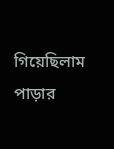গিয়েছিলাম পাড়ার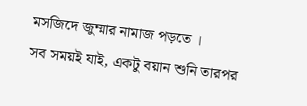মসজিদে জুম্মার নামাজ পড়তে ।
সব সময়ই যাই, একটু বয়ান শুনি তারপর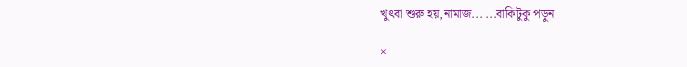খুৎবা শুরু হয়,নামাজ... ...বাকিটুকু পড়ুন

×